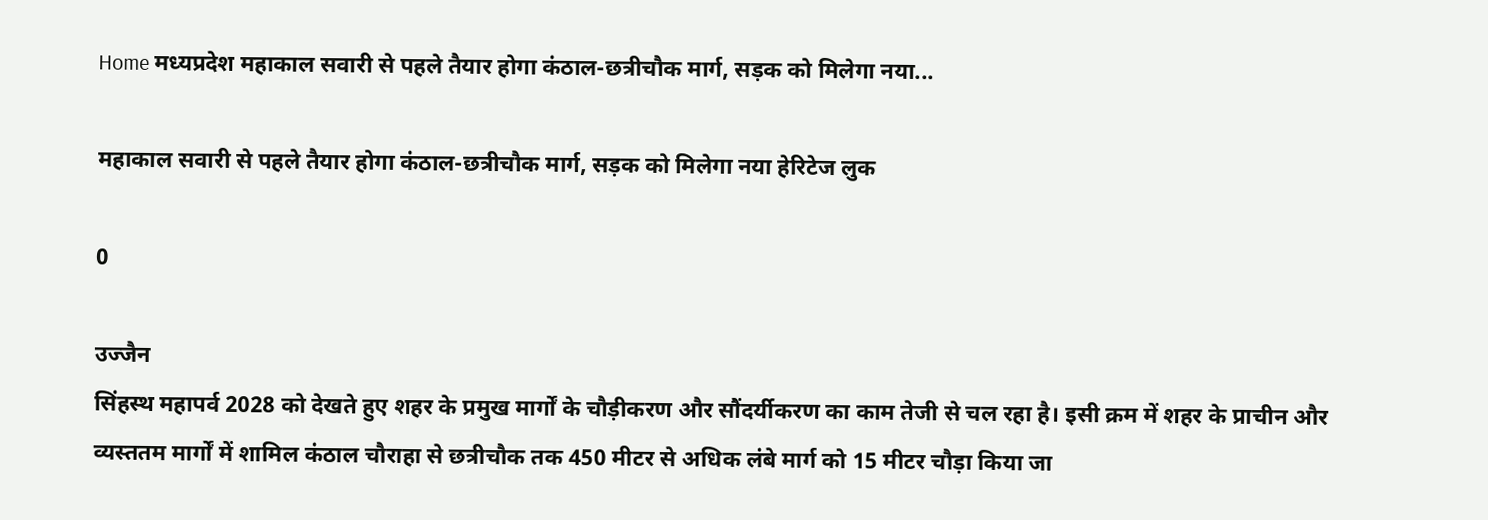Home मध्यप्रदेश महाकाल सवारी से पहले तैयार होगा कंठाल-छत्रीचौक मार्ग, सड़क को मिलेगा नया...

महाकाल सवारी से पहले तैयार होगा कंठाल-छत्रीचौक मार्ग, सड़क को मिलेगा नया हेरिटेज लुक

0

उज्जैन
सिंहस्थ महापर्व 2028 को देखते हुए शहर के प्रमुख मार्गों के चौड़ीकरण और सौंदर्यीकरण का काम तेजी से चल रहा है। इसी क्रम में शहर के प्राचीन और व्यस्ततम मार्गों में शामिल कंठाल चौराहा से छत्रीचौक तक 450 मीटर से अधिक लंबे मार्ग को 15 मीटर चौड़ा किया जा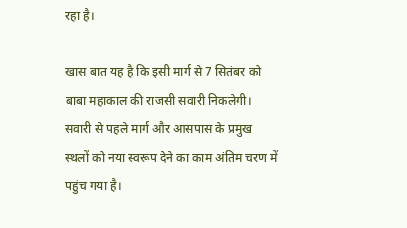रहा है।

खास बात यह है कि इसी मार्ग से 7 सितंबर को बाबा महाकाल की राजसी सवारी निकलेगी। सवारी से पहले मार्ग और आसपास के प्रमुख स्थलों को नया स्वरूप देने का काम अंतिम चरण में पहुंच गया है।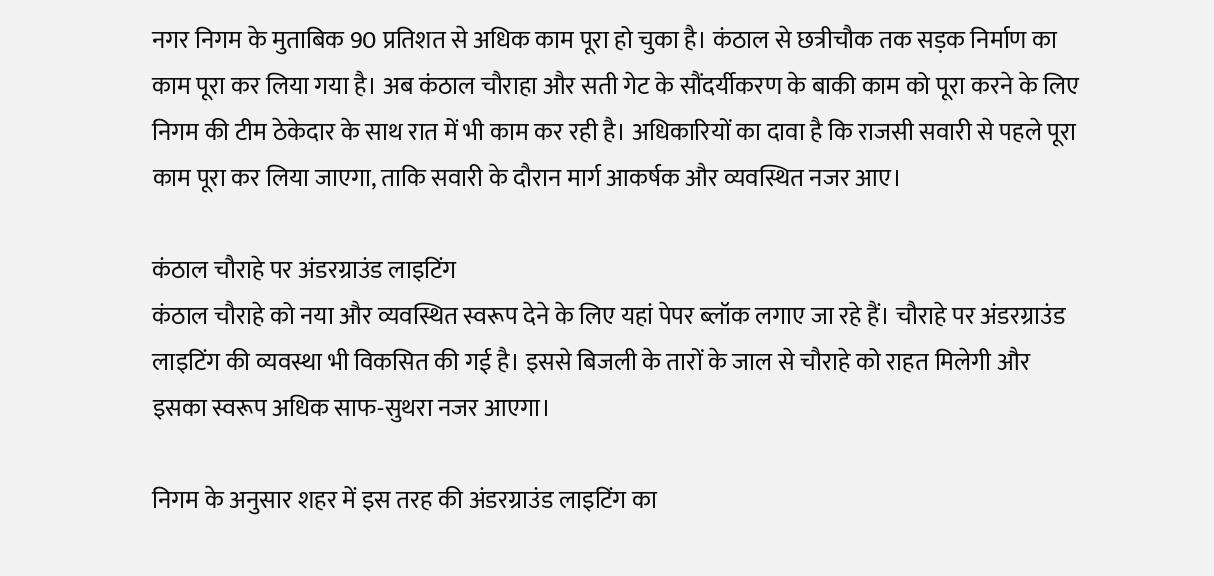नगर निगम के मुताबिक 90 प्रतिशत से अधिक काम पूरा हो चुका है। कंठाल से छत्रीचौक तक सड़क निर्माण का काम पूरा कर लिया गया है। अब कंठाल चौराहा और सती गेट के सौंदर्यीकरण के बाकी काम को पूरा करने के लिए निगम की टीम ठेकेदार के साथ रात में भी काम कर रही है। अधिकारियों का दावा है कि राजसी सवारी से पहले पूरा काम पूरा कर लिया जाएगा, ताकि सवारी के दौरान मार्ग आकर्षक और व्यवस्थित नजर आए।

कंठाल चौराहे पर अंडरग्राउंड लाइटिंग
कंठाल चौराहे को नया और व्यवस्थित स्वरूप देने के लिए यहां पेपर ब्लॉक लगाए जा रहे हैं। चौराहे पर अंडरग्राउंड लाइटिंग की व्यवस्था भी विकसित की गई है। इससे बिजली के तारों के जाल से चौराहे को राहत मिलेगी और इसका स्वरूप अधिक साफ-सुथरा नजर आएगा।

निगम के अनुसार शहर में इस तरह की अंडरग्राउंड लाइटिंग का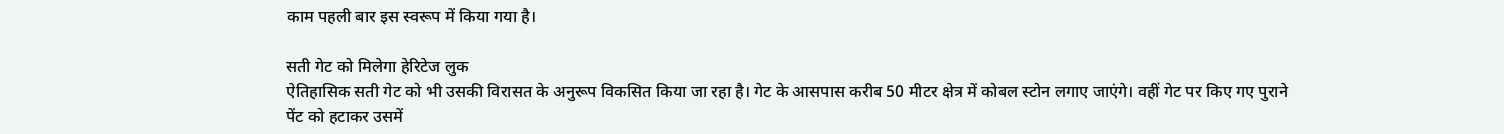काम पहली बार इस स्वरूप में किया गया है।

सती गेट को मिलेगा हेरिटेज लुक
ऐतिहासिक सती गेट को भी उसकी विरासत के अनुरूप विकसित किया जा रहा है। गेट के आसपास करीब 50 मीटर क्षेत्र में कोबल स्टोन लगाए जाएंगे। वहीं गेट पर किए गए पुराने पेंट को हटाकर उसमें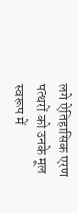लगे ऐतिहासिक एरण पत्थरों को उनके मूल स्वरूप में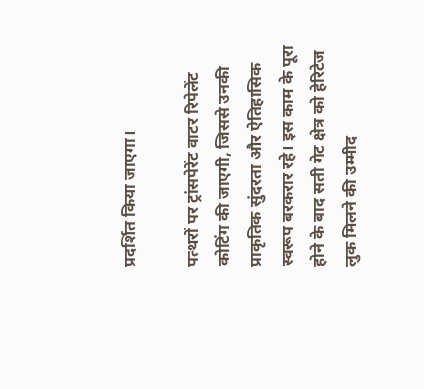प्रदर्शित किया जाएगा।

पत्थरों पर ट्रांसपेरेंट वाटर रिपेलेंट कोटिंग की जाएगी, जिससे उनकी प्राकृतिक सुंदरता और ऐतिहासिक स्वरूप बरकरार रहे। इस काम के पूरा होने के बाद सती गेट क्षेत्र को हेरिटेज लुक मिलने की उम्मीद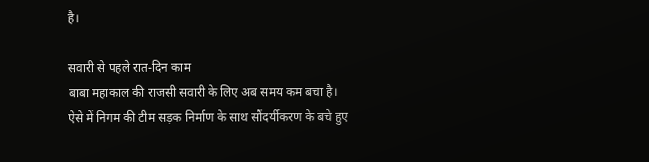है।

सवारी से पहले रात-दिन काम
बाबा महाकाल की राजसी सवारी के लिए अब समय कम बचा है। ऐसे में निगम की टीम सड़क निर्माण के साथ सौंदर्यीकरण के बचे हुए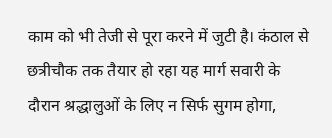काम को भी तेजी से पूरा करने में जुटी है। कंठाल से छत्रीचौक तक तैयार हो रहा यह मार्ग सवारी के दौरान श्रद्धालुओं के लिए न सिर्फ सुगम होगा,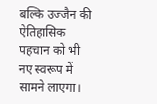बल्कि उज्जैन की ऐतिहासिक पहचान को भी नए स्वरूप में सामने लाएगा।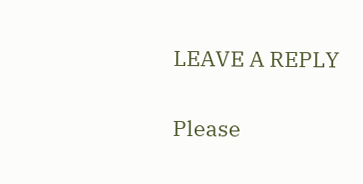LEAVE A REPLY

Please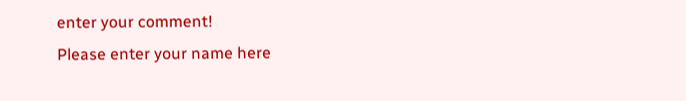enter your comment!
Please enter your name here